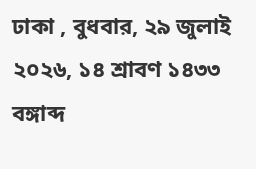ঢাকা , বুধবার, ২৯ জুলাই ২০২৬, ১৪ শ্রাবণ ১৪৩৩ বঙ্গাব্দ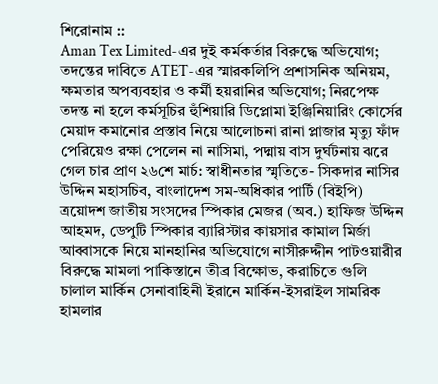শিরোনাম ::
Aman Tex Limited-এর দুই কর্মকর্তার বিরুদ্ধে অভিযোগ; তদন্তের দাবিতে ATET-এর স্মারকলিপি প্রশাসনিক অনিয়ম, ক্ষমতার অপব্যবহার ও কর্মী হয়রানির অভিযোগ; নিরপেক্ষ তদন্ত না হলে কর্মসূচির হুঁশিয়ারি ডিপ্লোমা ইঞ্জিনিয়ারিং কোর্সের মেয়াদ কমানোর প্রস্তাব নিয়ে আলোচনা রানা প্লাজার মৃত্যু ফাঁদ পেরিয়েও রক্ষা পেলেন না নাসিমা, পদ্মায় বাস দুর্ঘটনায় ঝরে গেল চার প্রাণ ২৬শে মার্চ: স্বাধীনতার স্মৃতিতে- সিকদার নাসির উদ্দিন মহাসচিব, বাংলাদেশ সম-অধিকার পার্টি (বিইপি) ত্রয়োদশ জাতীয় সংসদের স্পিকার মেজর (অব.) হাফিজ উদ্দিন আহমদ, ডেপুটি স্পিকার ব্যারিস্টার কায়সার কামাল মির্জা আব্বাসকে নিয়ে মানহানির অভিযোগে নাসীরুদ্দীন পাটওয়ারীর বিরুদ্ধে মামলা পাকিস্তানে তীব্র বিক্ষোভ, করাচিতে গুলি চালাল মার্কিন সেনাবাহিনী ইরানে মার্কিন-ইসরাইল সামরিক হামলার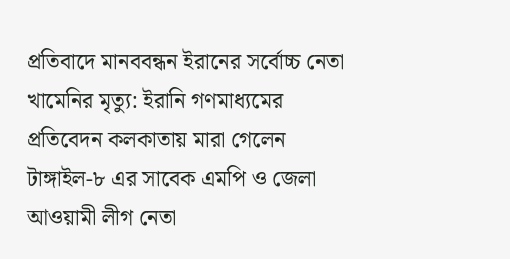প্রতিবাদে মানববন্ধন ইরানের সর্বোচ্চ নেতা খামেনির মৃত্যু: ইরানি গণমাধ্যমের প্রতিবেদন কলকাতায় মারা গেলেন টাঙ্গাইল-৮ এর সাবেক এমপি ও জেলা আওয়ামী লীগ নেতা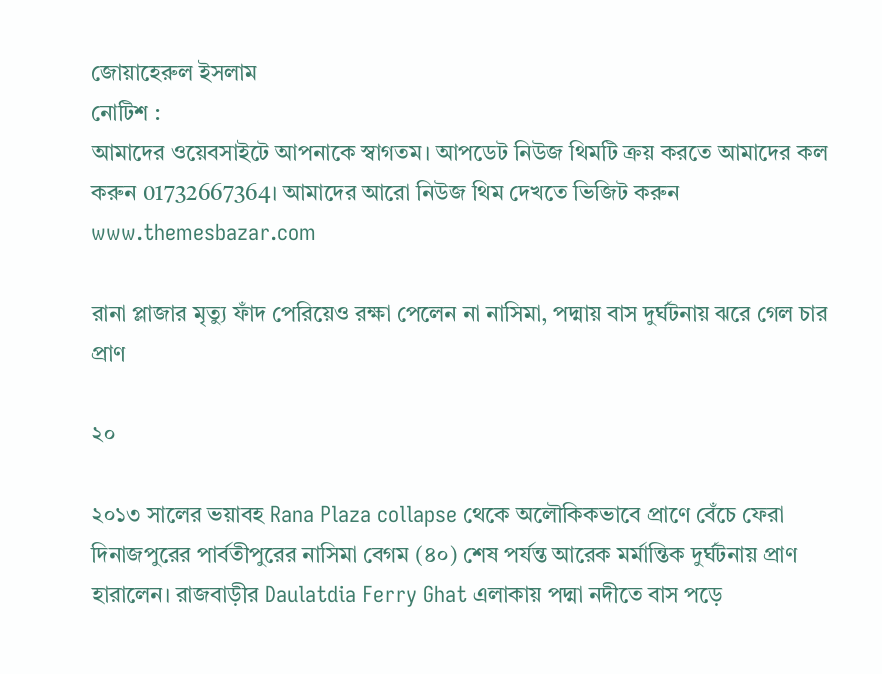জোয়াহেরুল ইসলাম
নোটিশ :
আমাদের ওয়েবসাইটে আপনাকে স্বাগতম। আপডেট নিউজ থিমটি ক্রয় করতে আমাদের কল করুন 01732667364। আমাদের আরো নিউজ থিম দেখতে ভিজিট করুন www.themesbazar.com

রানা প্লাজার মৃত্যু ফাঁদ পেরিয়েও রক্ষা পেলেন না নাসিমা, পদ্মায় বাস দুর্ঘটনায় ঝরে গেল চার প্রাণ

২০

২০১৩ সালের ভয়াবহ Rana Plaza collapse থেকে অলৌকিকভাবে প্রাণে বেঁচে ফেরা দিনাজপুরের পার্বতীপুরের নাসিমা বেগম (৪০) শেষ পর্যন্ত আরেক মর্মান্তিক দুর্ঘটনায় প্রাণ হারালেন। রাজবাড়ীর Daulatdia Ferry Ghat এলাকায় পদ্মা নদীতে বাস পড়ে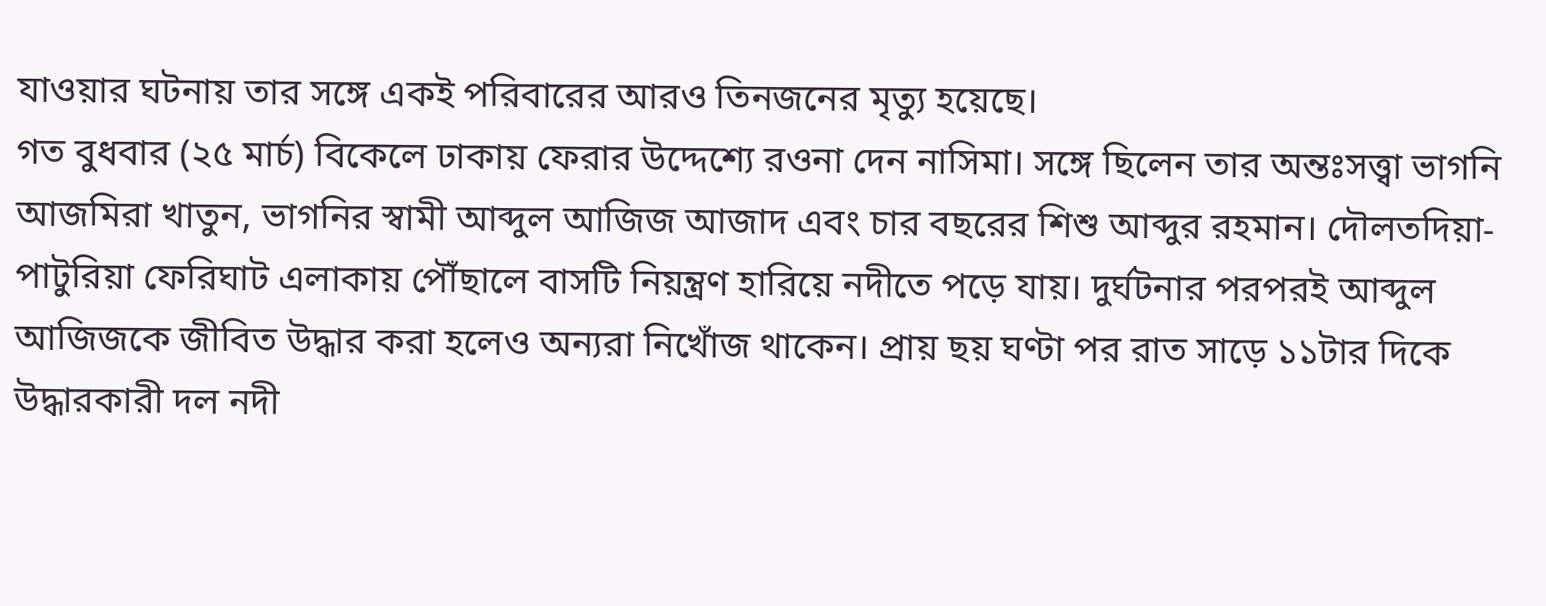যাওয়ার ঘটনায় তার সঙ্গে একই পরিবারের আরও তিনজনের মৃত্যু হয়েছে।
গত বুধবার (২৫ মার্চ) বিকেলে ঢাকায় ফেরার উদ্দেশ্যে রওনা দেন নাসিমা। সঙ্গে ছিলেন তার অন্তঃসত্ত্বা ভাগনি আজমিরা খাতুন, ভাগনির স্বামী আব্দুল আজিজ আজাদ এবং চার বছরের শিশু আব্দুর রহমান। দৌলতদিয়া-পাটুরিয়া ফেরিঘাট এলাকায় পৌঁছালে বাসটি নিয়ন্ত্রণ হারিয়ে নদীতে পড়ে যায়। দুর্ঘটনার পরপরই আব্দুল আজিজকে জীবিত উদ্ধার করা হলেও অন্যরা নিখোঁজ থাকেন। প্রায় ছয় ঘণ্টা পর রাত সাড়ে ১১টার দিকে উদ্ধারকারী দল নদী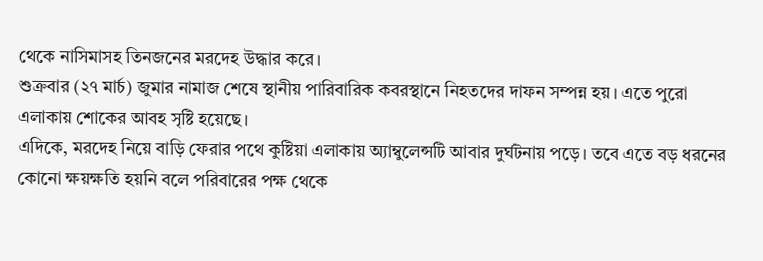থেকে নাসিমাসহ তিনজনের মরদেহ উদ্ধার করে।
শুক্রবার (২৭ মার্চ) জুমার নামাজ শেষে স্থানীয় পারিবারিক কবরস্থানে নিহতদের দাফন সম্পন্ন হয়। এতে পুরো এলাকায় শোকের আবহ সৃষ্টি হয়েছে।
এদিকে, মরদেহ নিয়ে বাড়ি ফেরার পথে কুষ্টিয়া এলাকায় অ্যাম্বুলেন্সটি আবার দুর্ঘটনায় পড়ে। তবে এতে বড় ধরনের কোনো ক্ষয়ক্ষতি হয়নি বলে পরিবারের পক্ষ থেকে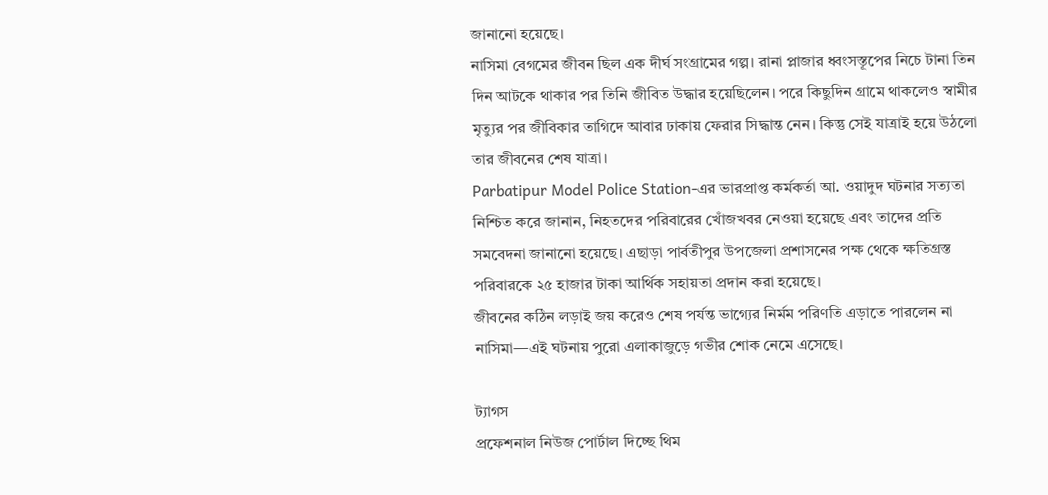জানানো হয়েছে।
নাসিমা বেগমের জীবন ছিল এক দীর্ঘ সংগ্রামের গল্প। রানা প্লাজার ধ্বংসস্তূপের নিচে টানা তিন দিন আটকে থাকার পর তিনি জীবিত উদ্ধার হয়েছিলেন। পরে কিছুদিন গ্রামে থাকলেও স্বামীর মৃত্যুর পর জীবিকার তাগিদে আবার ঢাকায় ফেরার সিদ্ধান্ত নেন। কিন্তু সেই যাত্রাই হয়ে উঠলো তার জীবনের শেষ যাত্রা।
Parbatipur Model Police Station-এর ভারপ্রাপ্ত কর্মকর্তা আ. ওয়াদুদ ঘটনার সত্যতা নিশ্চিত করে জানান, নিহতদের পরিবারের খোঁজখবর নেওয়া হয়েছে এবং তাদের প্রতি সমবেদনা জানানো হয়েছে। এছাড়া পার্বতীপুর উপজেলা প্রশাসনের পক্ষ থেকে ক্ষতিগ্রস্ত পরিবারকে ২৫ হাজার টাকা আর্থিক সহায়তা প্রদান করা হয়েছে।
জীবনের কঠিন লড়াই জয় করেও শেষ পর্যন্ত ভাগ্যের নির্মম পরিণতি এড়াতে পারলেন না নাসিমা—এই ঘটনায় পুরো এলাকাজুড়ে গভীর শোক নেমে এসেছে।

ট্যাগস
প্রফেশনাল নিউজ পোর্টাল দিচ্ছে থিম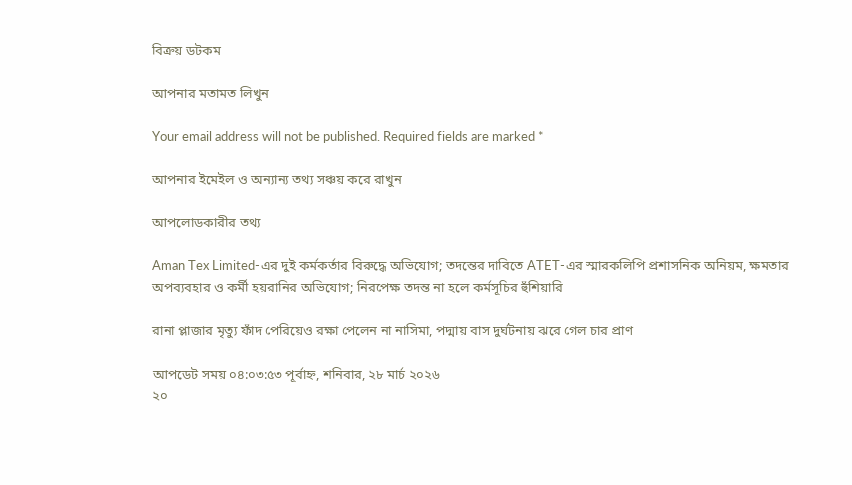বিক্রয় ডটকম

আপনার মতামত লিখুন

Your email address will not be published. Required fields are marked *

আপনার ইমেইল ও অন্যান্য তথ্য সঞ্চয় করে রাখুন

আপলোডকারীর তথ্য

Aman Tex Limited-এর দুই কর্মকর্তার বিরুদ্ধে অভিযোগ; তদন্তের দাবিতে ATET-এর স্মারকলিপি প্রশাসনিক অনিয়ম, ক্ষমতার অপব্যবহার ও কর্মী হয়রানির অভিযোগ; নিরপেক্ষ তদন্ত না হলে কর্মসূচির হুঁশিয়ারি

রানা প্লাজার মৃত্যু ফাঁদ পেরিয়েও রক্ষা পেলেন না নাসিমা, পদ্মায় বাস দুর্ঘটনায় ঝরে গেল চার প্রাণ

আপডেট সময় ০৪:০৩:৫৩ পূর্বাহ্ন, শনিবার, ২৮ মার্চ ২০২৬
২০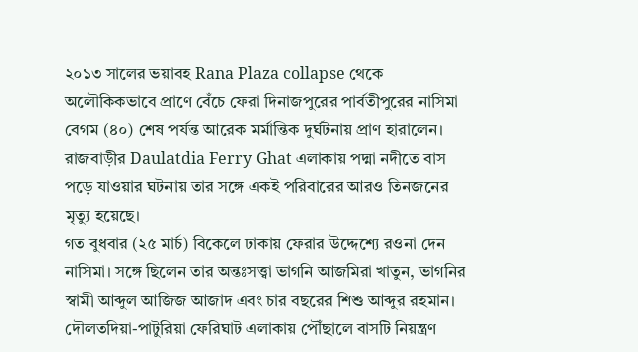২০১৩ সালের ভয়াবহ Rana Plaza collapse থেকে অলৌকিকভাবে প্রাণে বেঁচে ফেরা দিনাজপুরের পার্বতীপুরের নাসিমা বেগম (৪০) শেষ পর্যন্ত আরেক মর্মান্তিক দুর্ঘটনায় প্রাণ হারালেন। রাজবাড়ীর Daulatdia Ferry Ghat এলাকায় পদ্মা নদীতে বাস পড়ে যাওয়ার ঘটনায় তার সঙ্গে একই পরিবারের আরও তিনজনের মৃত্যু হয়েছে।
গত বুধবার (২৫ মার্চ) বিকেলে ঢাকায় ফেরার উদ্দেশ্যে রওনা দেন নাসিমা। সঙ্গে ছিলেন তার অন্তঃসত্ত্বা ভাগনি আজমিরা খাতুন, ভাগনির স্বামী আব্দুল আজিজ আজাদ এবং চার বছরের শিশু আব্দুর রহমান। দৌলতদিয়া-পাটুরিয়া ফেরিঘাট এলাকায় পৌঁছালে বাসটি নিয়ন্ত্রণ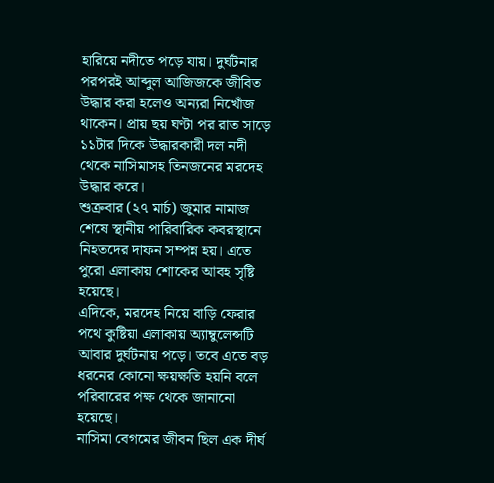হারিয়ে নদীতে পড়ে যায়। দুর্ঘটনার পরপরই আব্দুল আজিজকে জীবিত উদ্ধার করা হলেও অন্যরা নিখোঁজ থাকেন। প্রায় ছয় ঘণ্টা পর রাত সাড়ে ১১টার দিকে উদ্ধারকারী দল নদী থেকে নাসিমাসহ তিনজনের মরদেহ উদ্ধার করে।
শুক্রবার (২৭ মার্চ) জুমার নামাজ শেষে স্থানীয় পারিবারিক কবরস্থানে নিহতদের দাফন সম্পন্ন হয়। এতে পুরো এলাকায় শোকের আবহ সৃষ্টি হয়েছে।
এদিকে, মরদেহ নিয়ে বাড়ি ফেরার পথে কুষ্টিয়া এলাকায় অ্যাম্বুলেন্সটি আবার দুর্ঘটনায় পড়ে। তবে এতে বড় ধরনের কোনো ক্ষয়ক্ষতি হয়নি বলে পরিবারের পক্ষ থেকে জানানো হয়েছে।
নাসিমা বেগমের জীবন ছিল এক দীর্ঘ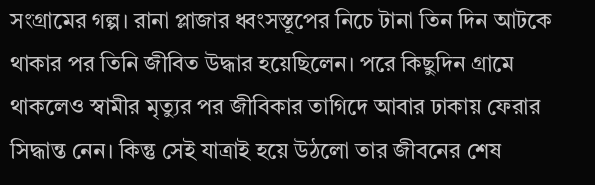সংগ্রামের গল্প। রানা প্লাজার ধ্বংসস্তূপের নিচে টানা তিন দিন আটকে থাকার পর তিনি জীবিত উদ্ধার হয়েছিলেন। পরে কিছুদিন গ্রামে থাকলেও স্বামীর মৃত্যুর পর জীবিকার তাগিদে আবার ঢাকায় ফেরার সিদ্ধান্ত নেন। কিন্তু সেই যাত্রাই হয়ে উঠলো তার জীবনের শেষ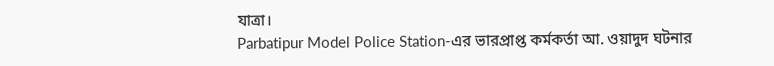যাত্রা।
Parbatipur Model Police Station-এর ভারপ্রাপ্ত কর্মকর্তা আ. ওয়াদুদ ঘটনার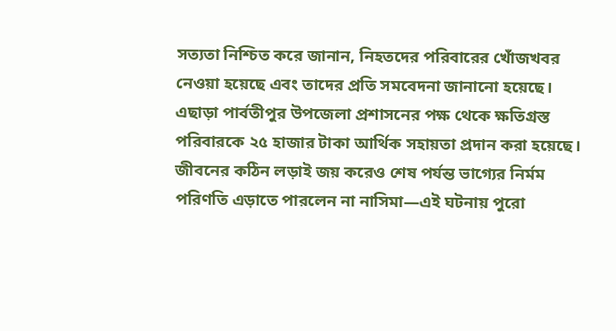সত্যতা নিশ্চিত করে জানান, নিহতদের পরিবারের খোঁজখবর নেওয়া হয়েছে এবং তাদের প্রতি সমবেদনা জানানো হয়েছে। এছাড়া পার্বতীপুর উপজেলা প্রশাসনের পক্ষ থেকে ক্ষতিগ্রস্ত পরিবারকে ২৫ হাজার টাকা আর্থিক সহায়তা প্রদান করা হয়েছে।
জীবনের কঠিন লড়াই জয় করেও শেষ পর্যন্ত ভাগ্যের নির্মম পরিণতি এড়াতে পারলেন না নাসিমা—এই ঘটনায় পুরো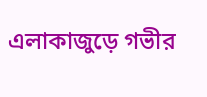এলাকাজুড়ে গভীর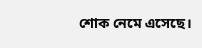শোক নেমে এসেছে।